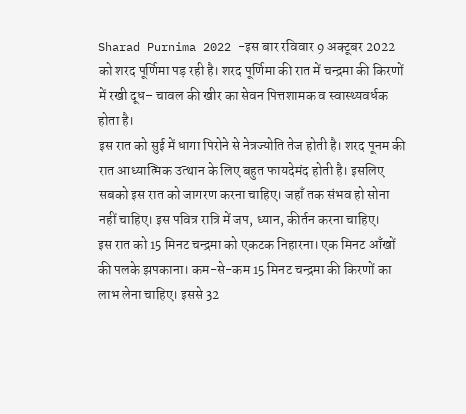Sharad Purnima 2022 -इस बार रविवार 9 अक्टूबर 2022 को शरद पूर्णिमा पड़ रही है। शरद पूर्णिमा की रात में चन्द्रमा की किरणों में रखी दूध– चावल की खीर का सेवन पित्तशामक व स्वास्थ्यवर्धक होता है।
इस रात को सुई में धागा पिरोने से नेत्रज्योति तेज होती है। शरद पूनम की रात आध्यात्मिक उत्थान के लिए बहुत फायदेमंद होती है। इसलिए सबको इस रात को जागरण करना चाहिए। जहाँ तक संभव हो सोना नहीं चाहिए। इस पवित्र रात्रि में जप, ध्यान, कीर्तन करना चाहिए।
इस रात को 15 मिनट चन्द्रमा को एकटक निहारना। एक मिनट आँखों की पलके झपकाना। कम-से-कम 15 मिनट चन्द्रमा की किरणों का लाभ लेना चाहिए। इससे 32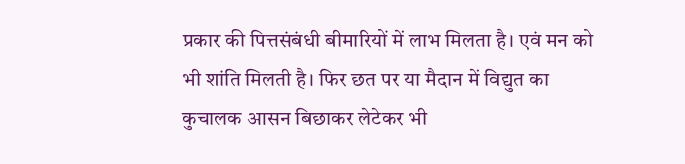प्रकार की पित्तसंबंधी बीमारियों में लाभ मिलता है। एवं मन को भी शांति मिलती है। फिर छत पर या मैदान में विद्युत का कुचालक आसन बिछाकर लेटेकर भी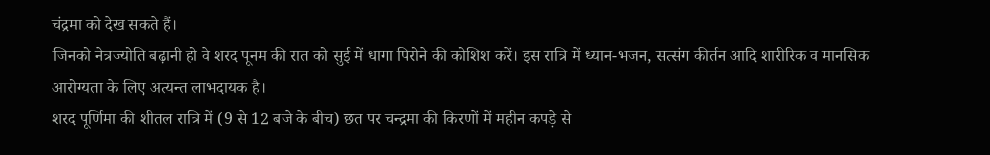चंद्रमा को देख सकते हैं।
जिनको नेत्रज्योति बढ़ानी हो वे शरद पूनम की रात को सुई में धागा पिरोने की कोशिश करें। इस रात्रि में ध्यान-भजन, सत्संग कीर्तन आदि शारीरिक व मानसिक आरोग्यता के लिए अत्यन्त लाभदायक है।
शरद पूर्णिमा की शीतल रात्रि में (9 से 12 बजे के बीच) छत पर चन्द्रमा की किरणों में महीन कपड़े से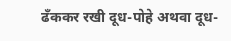ढँककर रखी दूध-पोहे अथवा दूध-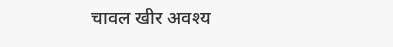चावल खीर अवश्य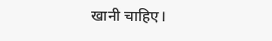खानी चाहिए।